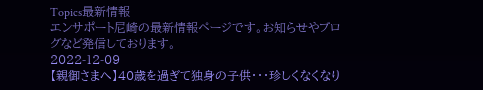Topics最新情報
エンサポート尼崎の最新情報ページです。お知らせやブログなど発信しております。
2022-12-09
【親御さまへ】40歳を過ぎて独身の子供・・・珍しくなくなり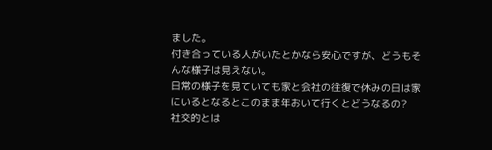ました。
付き合っている人がいたとかなら安心ですが、どうもそんな様子は見えない。
日常の様子を見ていても家と会社の往復で休みの日は家にいるとなるとこのまま年おいて行くとどうなるの?
社交的とは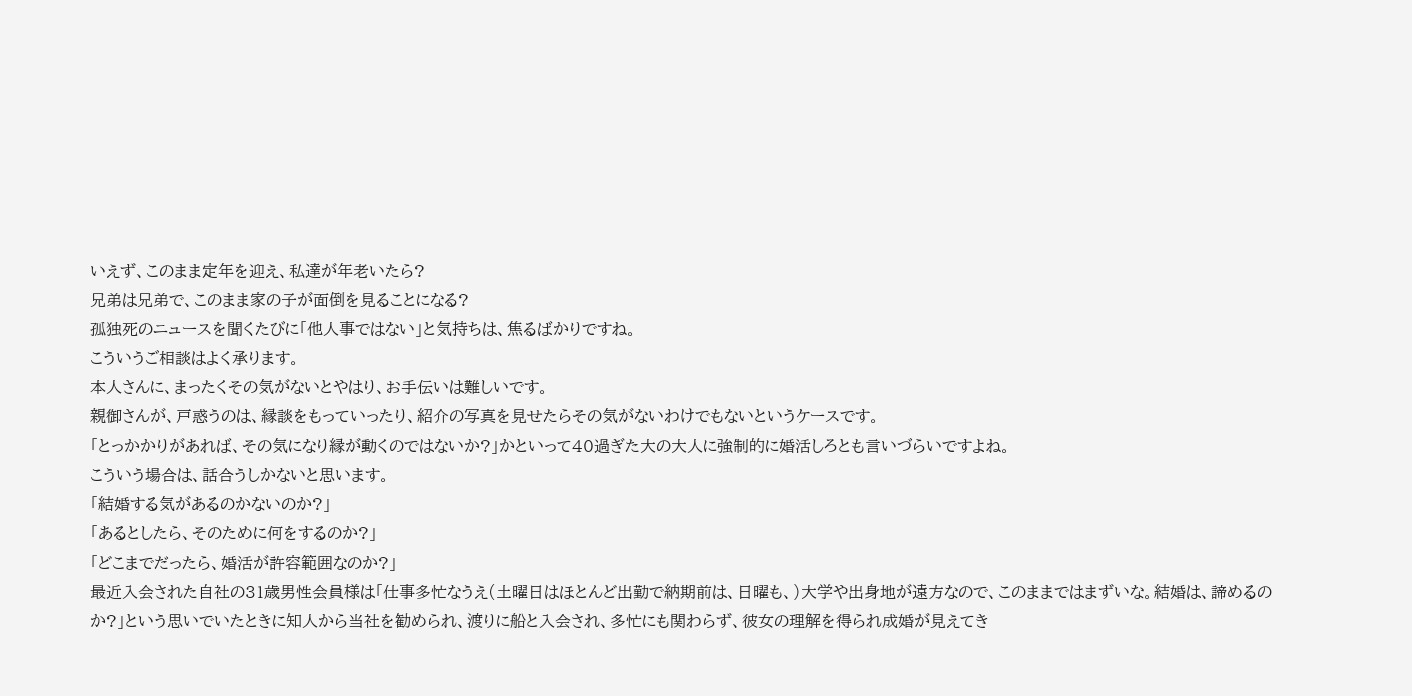いえず、このまま定年を迎え、私達が年老いたら?
兄弟は兄弟で、このまま家の子が面倒を見ることになる?
孤独死のニュースを聞くたびに「他人事ではない」と気持ちは、焦るばかりですね。
こういうご相談はよく承ります。
本人さんに、まったくその気がないとやはり、お手伝いは難しいです。
親御さんが、戸惑うのは、縁談をもっていったり、紹介の写真を見せたらその気がないわけでもないというケースです。
「とっかかりがあれば、その気になり縁が動くのではないか?」かといって40過ぎた大の大人に強制的に婚活しろとも言いづらいですよね。
こういう場合は、話合うしかないと思います。
「結婚する気があるのかないのか?」
「あるとしたら、そのために何をするのか?」
「どこまでだったら、婚活が許容範囲なのか?」
最近入会された自社の31歳男性会員様は「仕事多忙なうえ(土曜日はほとんど出勤で納期前は、日曜も、)大学や出身地が遠方なので、このままではまずいな。結婚は、諦めるのか?」という思いでいたときに知人から当社を勧められ、渡りに船と入会され、多忙にも関わらず、彼女の理解を得られ成婚が見えてき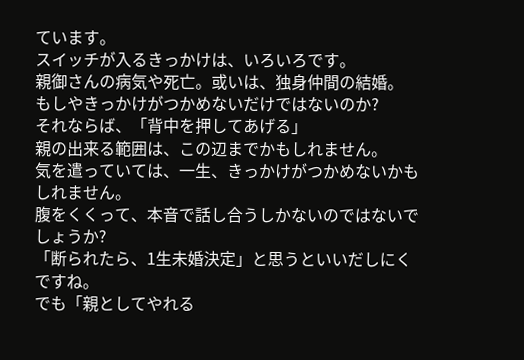ています。
スイッチが入るきっかけは、いろいろです。
親御さんの病気や死亡。或いは、独身仲間の結婚。
もしやきっかけがつかめないだけではないのか?
それならば、「背中を押してあげる」
親の出来る範囲は、この辺までかもしれません。
気を遣っていては、一生、きっかけがつかめないかもしれません。
腹をくくって、本音で話し合うしかないのではないでしょうか?
「断られたら、1生未婚決定」と思うといいだしにくですね。
でも「親としてやれる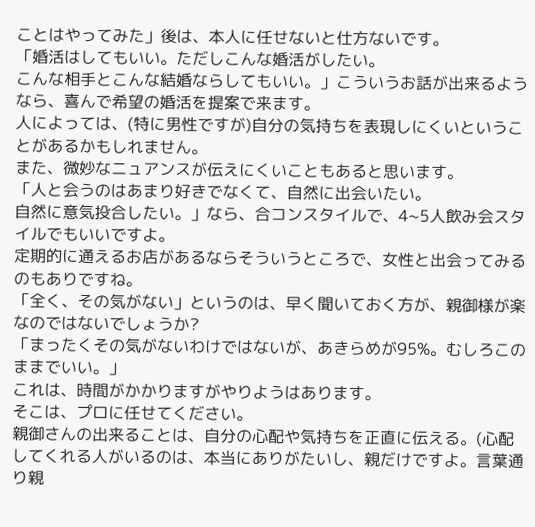ことはやってみた」後は、本人に任せないと仕方ないです。
「婚活はしてもいい。ただしこんな婚活がしたい。
こんな相手とこんな結婚ならしてもいい。」こういうお話が出来るようなら、喜んで希望の婚活を提案で来ます。
人によっては、(特に男性ですが)自分の気持ちを表現しにくいということがあるかもしれません。
また、微妙なニュアンスが伝えにくいこともあると思います。
「人と会うのはあまり好きでなくて、自然に出会いたい。
自然に意気投合したい。」なら、合コンスタイルで、4~5人飲み会スタイルでもいいですよ。
定期的に通えるお店があるならそういうところで、女性と出会ってみるのもありですね。
「全く、その気がない」というのは、早く聞いておく方が、親御様が楽なのではないでしょうか?
「まったくその気がないわけではないが、あきらめが95%。むしろこのままでいい。」
これは、時間がかかりますがやりようはあります。
そこは、プロに任せてください。
親御さんの出来ることは、自分の心配や気持ちを正直に伝える。(心配してくれる人がいるのは、本当にありがたいし、親だけですよ。言葉通り親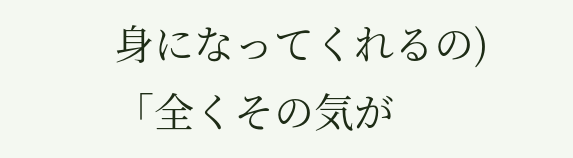身になってくれるの)
「全くその気が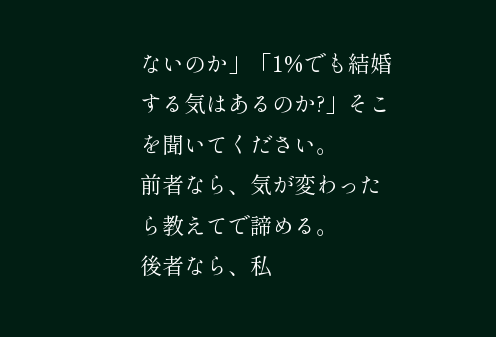ないのか」「1%でも結婚する気はあるのか?」そこを聞いてください。
前者なら、気が変わったら教えてで諦める。
後者なら、私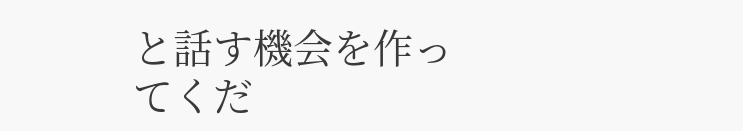と話す機会を作ってくだ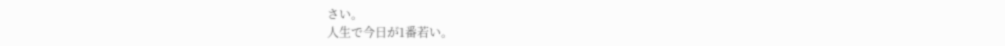さい。
人生で今日が1番若い。